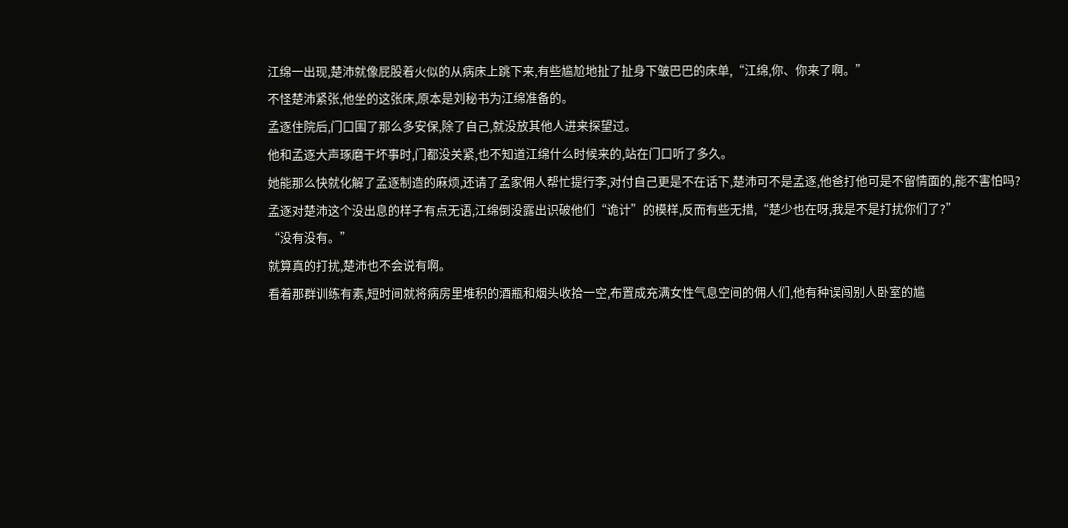江绵一出现,楚沛就像屁股着火似的从病床上跳下来,有些尴尬地扯了扯身下皱巴巴的床单,“江绵,你、你来了啊。”
不怪楚沛紧张,他坐的这张床,原本是刘秘书为江绵准备的。
孟逐住院后,门口围了那么多安保,除了自己,就没放其他人进来探望过。
他和孟逐大声琢磨干坏事时,门都没关紧,也不知道江绵什么时候来的,站在门口听了多久。
她能那么快就化解了孟逐制造的麻烦,还请了孟家佣人帮忙提行李,对付自己更是不在话下,楚沛可不是孟逐,他爸打他可是不留情面的,能不害怕吗?
孟逐对楚沛这个没出息的样子有点无语,江绵倒没露出识破他们“诡计”的模样,反而有些无措,“楚少也在呀,我是不是打扰你们了?”
“没有没有。”
就算真的打扰,楚沛也不会说有啊。
看着那群训练有素,短时间就将病房里堆积的酒瓶和烟头收拾一空,布置成充满女性气息空间的佣人们,他有种误闯别人卧室的尴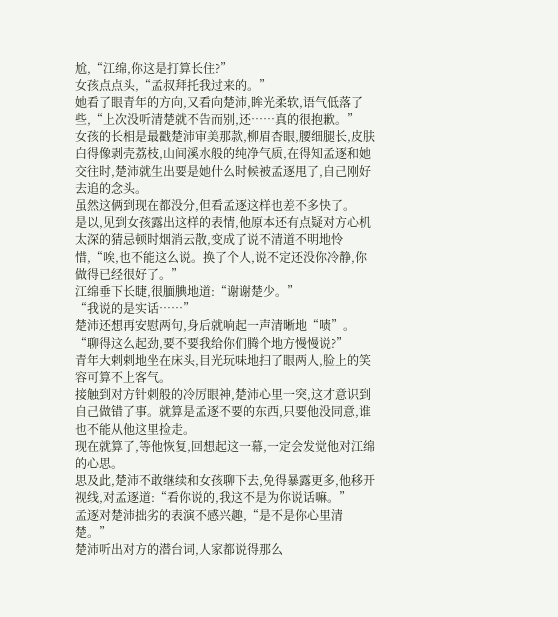尬,“江绵,你这是打算长住?”
女孩点点头,“孟叔拜托我过来的。”
她看了眼青年的方向,又看向楚沛,眸光柔软,语气低落了些,“上次没听清楚就不告而别,还……真的很抱歉。”
女孩的长相是最戳楚沛审美那款,柳眉杏眼,腰细腿长,皮肤白得像剥壳荔枝,山间溪水般的纯净气质,在得知孟逐和她交往时,楚沛就生出要是她什么时候被孟逐甩了,自己刚好去追的念头。
虽然这俩到现在都没分,但看孟逐这样也差不多快了。
是以,见到女孩露出这样的表情,他原本还有点疑对方心机太深的猜忌顿时烟消云散,变成了说不清道不明地怜惜,“唉,也不能这么说。换了个人,说不定还没你冷静,你做得已经很好了。”
江绵垂下长睫,很腼腆地道:“谢谢楚少。”
“我说的是实话……”
楚沛还想再安慰两句,身后就响起一声清晰地“啧”。
“聊得这么起劲,要不要我给你们腾个地方慢慢说?”
青年大剌剌地坐在床头,目光玩味地扫了眼两人,脸上的笑容可算不上客气。
接触到对方针刺般的冷厉眼神,楚沛心里一突,这才意识到自己做错了事。就算是孟逐不要的东西,只要他没同意,谁也不能从他这里捡走。
现在就算了,等他恢复,回想起这一幕,一定会发觉他对江绵的心思。
思及此,楚沛不敢继续和女孩聊下去,免得暴露更多,他移开视线,对孟逐道:“看你说的,我这不是为你说话嘛。”
孟逐对楚沛拙劣的表演不感兴趣,“是不是你心里清楚。”
楚沛听出对方的潜台词,人家都说得那么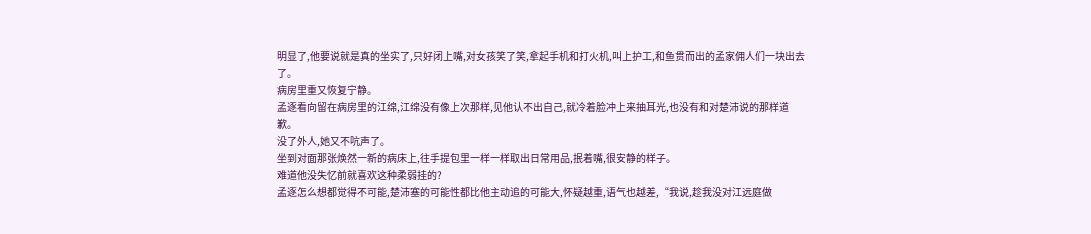明显了,他要说就是真的坐实了,只好闭上嘴,对女孩笑了笑,拿起手机和打火机,叫上护工,和鱼贯而出的孟家佣人们一块出去了。
病房里重又恢复宁静。
孟逐看向留在病房里的江绵,江绵没有像上次那样,见他认不出自己,就冷着脸冲上来抽耳光,也没有和对楚沛说的那样道歉。
没了外人,她又不吭声了。
坐到对面那张焕然一新的病床上,往手提包里一样一样取出日常用品,抿着嘴,很安静的样子。
难道他没失忆前就喜欢这种柔弱挂的?
孟逐怎么想都觉得不可能,楚沛塞的可能性都比他主动追的可能大,怀疑越重,语气也越差,“我说,趁我没对江远庭做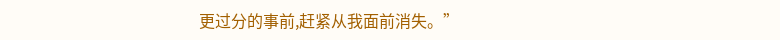更过分的事前,赶紧从我面前消失。”